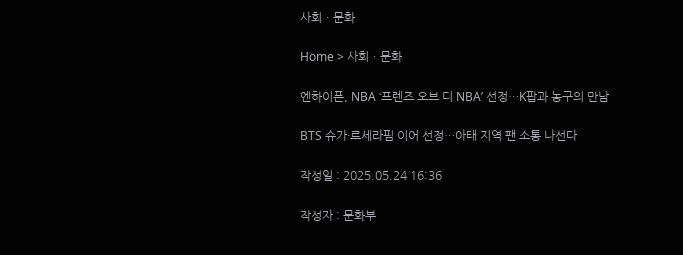사회ㆍ문화

Home > 사회ㆍ문화

엔하이픈, NBA ‘프렌즈 오브 디 NBA’ 선정…K팝과 농구의 만남

BTS 슈가·르세라핌 이어 선정…아태 지역 팬 소통 나선다

작성일 : 2025.05.24 16:36

작성자 : 문화부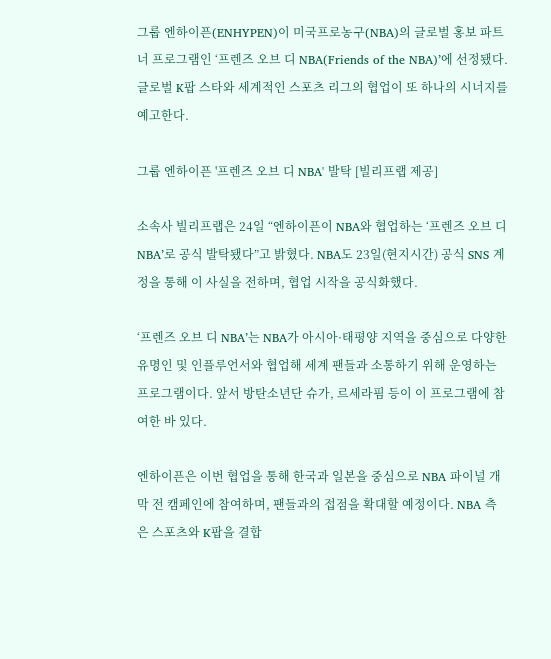그룹 엔하이픈(ENHYPEN)이 미국프로농구(NBA)의 글로벌 홍보 파트너 프로그램인 ‘프렌즈 오브 디 NBA(Friends of the NBA)’에 선정됐다. 글로벌 K팝 스타와 세계적인 스포츠 리그의 협업이 또 하나의 시너지를 예고한다.

그룹 엔하이픈 '프렌즈 오브 디 NBA' 발탁 [빌리프랩 제공]

소속사 빌리프랩은 24일 “엔하이픈이 NBA와 협업하는 ‘프렌즈 오브 디 NBA’로 공식 발탁됐다”고 밝혔다. NBA도 23일(현지시간) 공식 SNS 계정을 통해 이 사실을 전하며, 협업 시작을 공식화했다.

‘프렌즈 오브 디 NBA’는 NBA가 아시아·태평양 지역을 중심으로 다양한 유명인 및 인플루언서와 협업해 세계 팬들과 소통하기 위해 운영하는 프로그램이다. 앞서 방탄소년단 슈가, 르세라핌 등이 이 프로그램에 참여한 바 있다.

엔하이픈은 이번 협업을 통해 한국과 일본을 중심으로 NBA 파이널 개막 전 캠페인에 참여하며, 팬들과의 접점을 확대할 예정이다. NBA 측은 스포츠와 K팝을 결합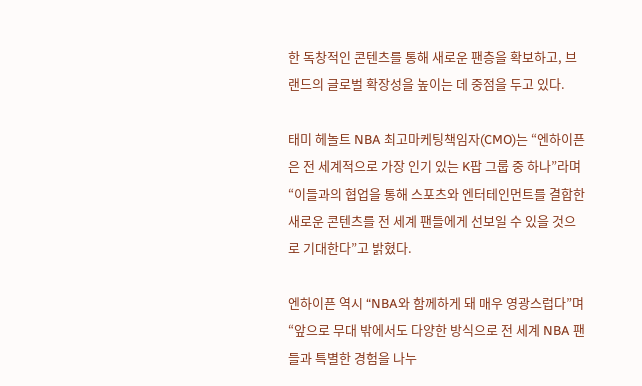한 독창적인 콘텐츠를 통해 새로운 팬층을 확보하고, 브랜드의 글로벌 확장성을 높이는 데 중점을 두고 있다.

태미 헤놀트 NBA 최고마케팅책임자(CMO)는 “엔하이픈은 전 세계적으로 가장 인기 있는 K팝 그룹 중 하나”라며 “이들과의 협업을 통해 스포츠와 엔터테인먼트를 결합한 새로운 콘텐츠를 전 세계 팬들에게 선보일 수 있을 것으로 기대한다”고 밝혔다.

엔하이픈 역시 “NBA와 함께하게 돼 매우 영광스럽다”며 “앞으로 무대 밖에서도 다양한 방식으로 전 세계 NBA 팬들과 특별한 경험을 나누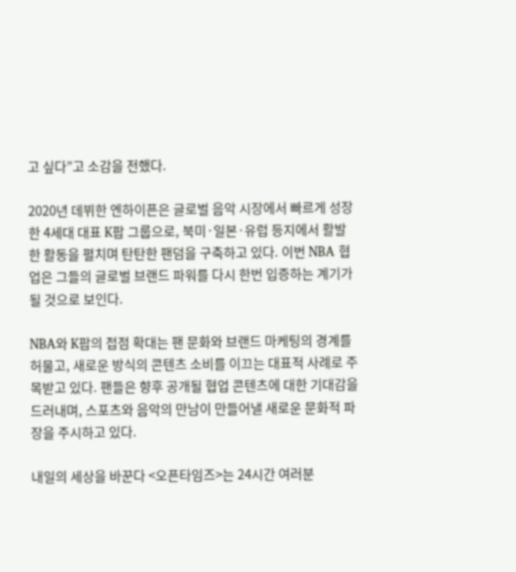고 싶다”고 소감을 전했다.

2020년 데뷔한 엔하이픈은 글로벌 음악 시장에서 빠르게 성장한 4세대 대표 K팝 그룹으로, 북미·일본·유럽 등지에서 활발한 활동을 펼치며 탄탄한 팬덤을 구축하고 있다. 이번 NBA 협업은 그들의 글로벌 브랜드 파워를 다시 한번 입증하는 계기가 될 것으로 보인다.

NBA와 K팝의 접점 확대는 팬 문화와 브랜드 마케팅의 경계를 허물고, 새로운 방식의 콘텐츠 소비를 이끄는 대표적 사례로 주목받고 있다. 팬들은 향후 공개될 협업 콘텐츠에 대한 기대감을 드러내며, 스포츠와 음악의 만남이 만들어낼 새로운 문화적 파장을 주시하고 있다.

내일의 세상을 바꾼다 <오픈타임즈>는 24시간 여러분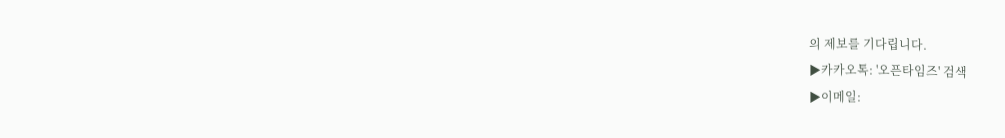의 제보를 기다립니다.
▶카카오톡: '오픈타임즈' 검색
▶이메일: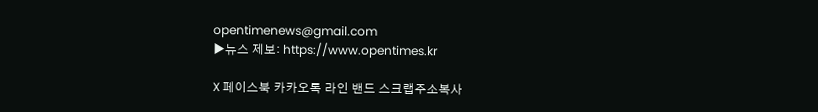opentimenews@gmail.com
▶뉴스 제보: https://www.opentimes.kr

X 페이스북 카카오톡 라인 밴드 스크랩주소복사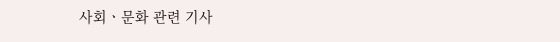사회ㆍ문화 관련 기사